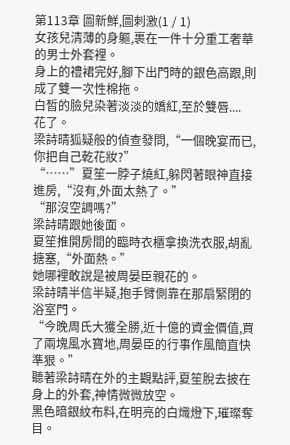第113章 圖新鮮,圖刺激(1 / 1)
女孩兒清薄的身軀,裹在一件十分重工奢華的男士外套裡。
身上的禮裙完好,腳下出門時的銀色高跟,則成了雙一次性棉拖。
白皙的臉兒染著淡淡的嬌紅,至於雙唇....
花了。
梁詩晴狐疑般的偵查發問,“一個晚宴而已,你把自己乾花妝?”
“……”夏笙一脖子燒紅,躲閃著眼神直接進房,“沒有,外面太熱了。”
“那沒空調嗎?”
梁詩晴跟她後面。
夏笙推開房間的臨時衣櫃拿換洗衣服,胡亂搪塞,“外面熱。”
她哪裡敢說是被周晏臣親花的。
梁詩晴半信半疑,抱手臂側靠在那扇緊閉的浴室門。
“今晚周氏大獲全勝,近十億的資金價值,買了兩塊風水寶地,周晏臣的行事作風簡直快準狠。”
聽著梁詩晴在外的主觀點評,夏笙脫去披在身上的外套,神情微微放空。
黑色暗銀紋布料,在明亮的白熾燈下,璀璨奪目。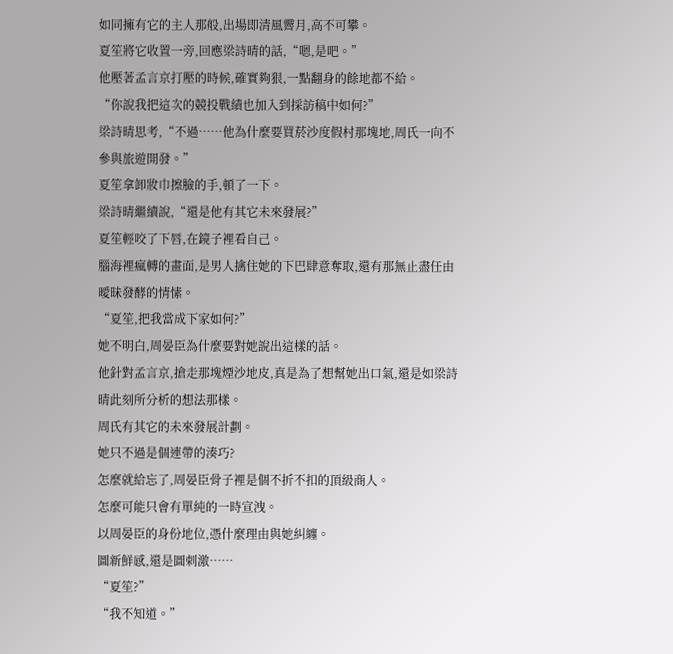如同擁有它的主人那般,出場即清風霽月,高不可攀。
夏笙將它收置一旁,回應梁詩晴的話,“嗯,是吧。”
他壓著孟言京打壓的時候,確實夠狠,一點翻身的餘地都不給。
“你說我把這次的競投戰績也加入到採訪稿中如何?”
梁詩晴思考,“不過……他為什麼要買菸沙度假村那塊地,周氏一向不參與旅遊開發。”
夏笙拿卸妝巾擦臉的手,頓了一下。
梁詩晴繼續說,“還是他有其它未來發展?”
夏笙輕咬了下唇,在鏡子裡看自己。
腦海裡瘋轉的畫面,是男人擒住她的下巴肆意奪取,還有那無止盡任由曖昧發酵的情愫。
“夏笙,把我當成下家如何?”
她不明白,周晏臣為什麼要對她說出這樣的話。
他針對孟言京,搶走那塊煙沙地皮,真是為了想幫她出口氣,還是如梁詩晴此刻所分析的想法那樣。
周氏有其它的未來發展計劃。
她只不過是個連帶的湊巧?
怎麼就給忘了,周晏臣骨子裡是個不折不扣的頂級商人。
怎麼可能只會有單純的一時宣洩。
以周晏臣的身份地位,憑什麼理由與她糾纏。
圖新鮮感,還是圖刺激……
“夏笙?”
“我不知道。”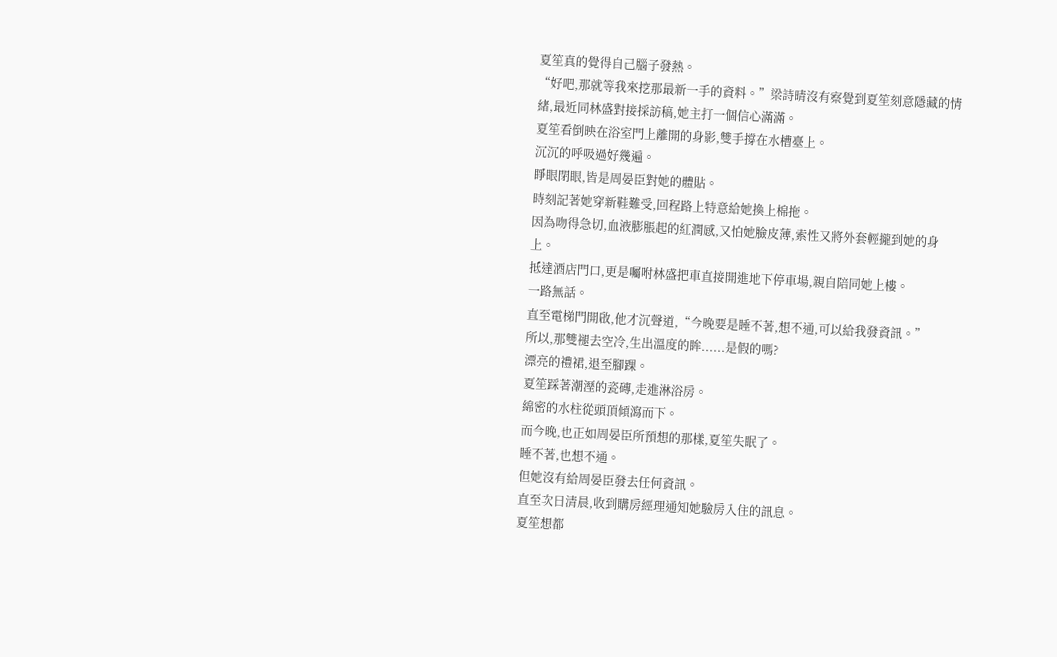夏笙真的覺得自己腦子發熱。
“好吧,那就等我來挖那最新一手的資料。”梁詩晴沒有察覺到夏笙刻意隱藏的情緒,最近同林盛對接採訪稿,她主打一個信心滿滿。
夏笙看倒映在浴室門上離開的身影,雙手撐在水槽臺上。
沉沉的呼吸過好幾遍。
睜眼閉眼,皆是周晏臣對她的體貼。
時刻記著她穿新鞋難受,回程路上特意給她換上棉拖。
因為吻得急切,血液膨脹起的紅潤感,又怕她臉皮薄,索性又將外套輕攏到她的身上。
抵達酒店門口,更是囑咐林盛把車直接開進地下停車場,親自陪同她上樓。
一路無話。
直至電梯門開啟,他才沉聲道,“今晚要是睡不著,想不通,可以給我發資訊。”
所以,那雙褪去空冷,生出溫度的眸......是假的嗎?
漂亮的禮裙,退至腳踝。
夏笙踩著潮溼的瓷磚,走進淋浴房。
綿密的水柱從頭頂傾瀉而下。
而今晚,也正如周晏臣所預想的那樣,夏笙失眠了。
睡不著,也想不通。
但她沒有給周晏臣發去任何資訊。
直至次日清晨,收到購房經理通知她驗房入住的訊息。
夏笙想都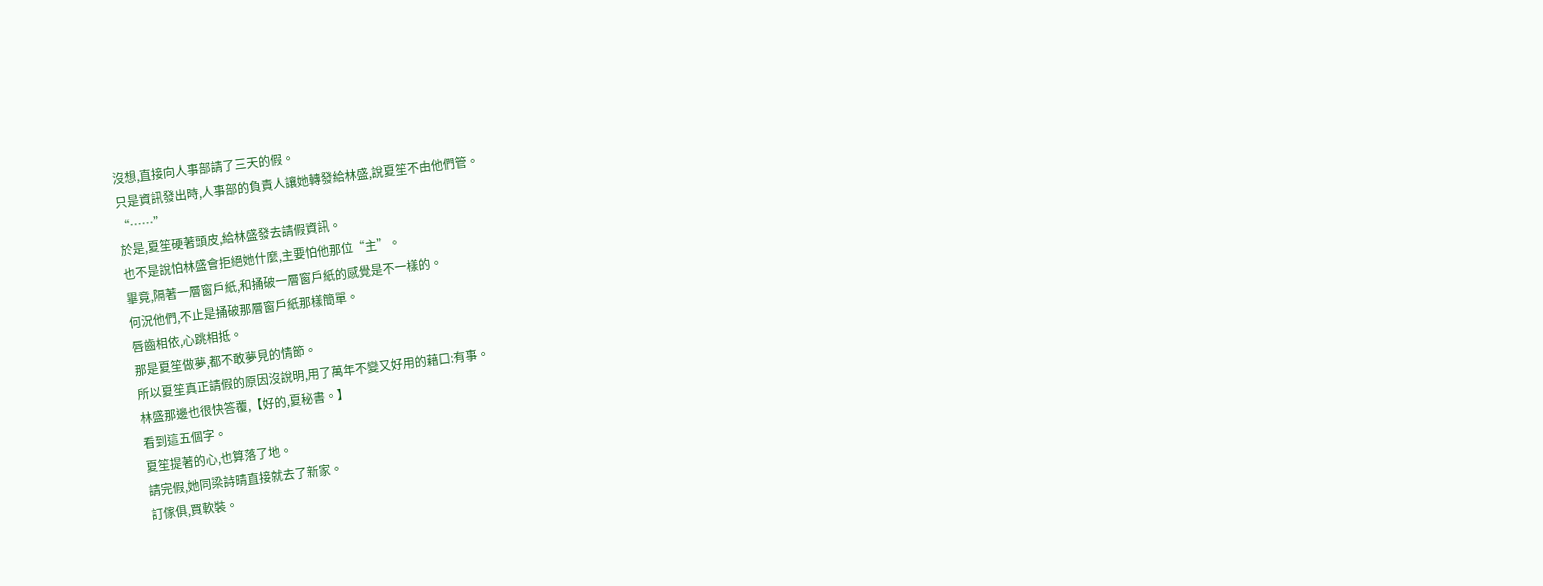沒想,直接向人事部請了三天的假。
只是資訊發出時,人事部的負責人讓她轉發給林盛,說夏笙不由他們管。
“……”
於是,夏笙硬著頭皮,給林盛發去請假資訊。
也不是說怕林盛會拒絕她什麼,主要怕他那位“主”。
畢竟,隔著一層窗戶紙,和捅破一層窗戶紙的感覺是不一樣的。
何況他們,不止是捅破那層窗戶紙那樣簡單。
唇齒相依,心跳相抵。
那是夏笙做夢,都不敢夢見的情節。
所以夏笙真正請假的原因沒說明,用了萬年不變又好用的藉口:有事。
林盛那邊也很快答覆,【好的,夏秘書。】
看到這五個字。
夏笙提著的心,也算落了地。
請完假,她同梁詩晴直接就去了新家。
訂傢俱,買軟裝。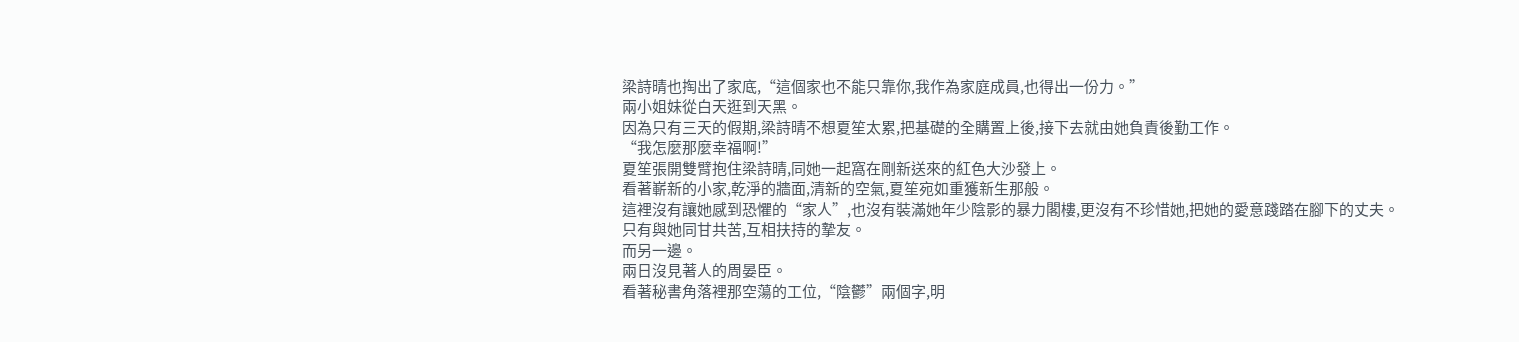梁詩晴也掏出了家底,“這個家也不能只靠你,我作為家庭成員,也得出一份力。”
兩小姐妹從白天逛到天黑。
因為只有三天的假期,梁詩晴不想夏笙太累,把基礎的全購置上後,接下去就由她負責後勤工作。
“我怎麼那麼幸福啊!”
夏笙張開雙臂抱住梁詩晴,同她一起窩在剛新送來的紅色大沙發上。
看著嶄新的小家,乾淨的牆面,清新的空氣,夏笙宛如重獲新生那般。
這裡沒有讓她感到恐懼的“家人”,也沒有裝滿她年少陰影的暴力閣樓,更沒有不珍惜她,把她的愛意踐踏在腳下的丈夫。
只有與她同甘共苦,互相扶持的摯友。
而另一邊。
兩日沒見著人的周晏臣。
看著秘書角落裡那空蕩的工位,“陰鬱”兩個字,明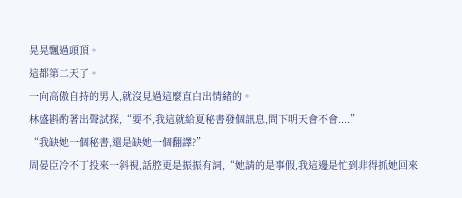晃晃飄過頭頂。
這都第二天了。
一向高傲自持的男人,就沒見過這麼直白出情緒的。
林盛斟酌著出聲試探,“要不,我這就給夏秘書發個訊息,問下明天會不會....”
“我缺她一個秘書,還是缺她一個翻譯?”
周晏臣冷不丁投來一斜視,話腔更是振振有詞,“她請的是事假,我這邊是忙到非得抓她回來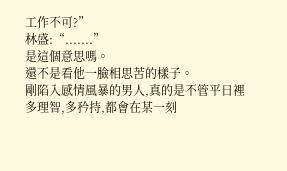工作不可?”
林盛:“.......”
是這個意思嗎。
還不是看他一臉相思苦的樣子。
剛陷入感情風暴的男人,真的是不管平日裡多理智,多矜持,都會在某一刻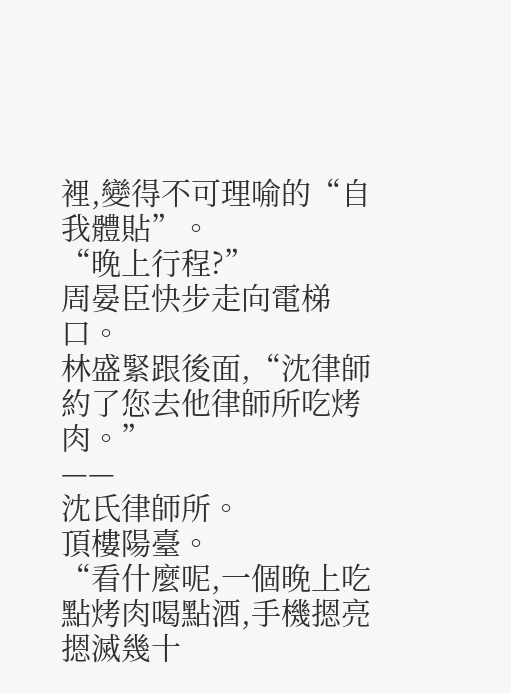裡,變得不可理喻的“自我體貼”。
“晚上行程?”
周晏臣快步走向電梯口。
林盛緊跟後面,“沈律師約了您去他律師所吃烤肉。”
——
沈氏律師所。
頂樓陽臺。
“看什麼呢,一個晚上吃點烤肉喝點酒,手機摁亮摁滅幾十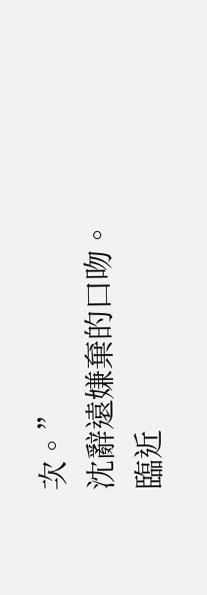次。”
沈辭遠嫌棄的口吻。
臨近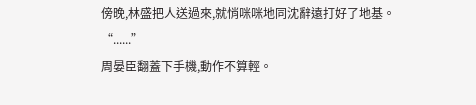傍晚,林盛把人送過來,就悄咪咪地同沈辭遠打好了地基。
“......”
周晏臣翻蓋下手機,動作不算輕。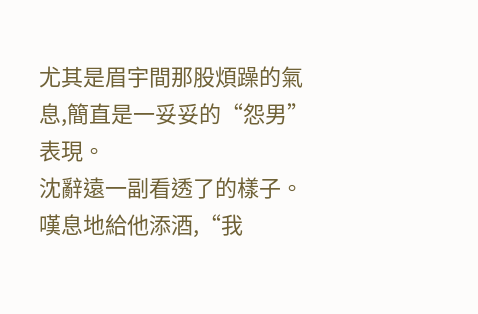尤其是眉宇間那股煩躁的氣息,簡直是一妥妥的“怨男”表現。
沈辭遠一副看透了的樣子。
嘆息地給他添酒,“我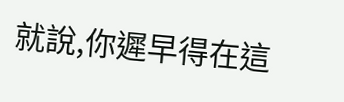就說,你遲早得在這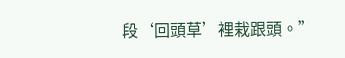段‘回頭草’裡栽跟頭。”